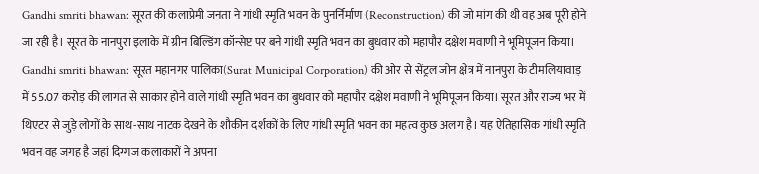Gandhi smriti bhawan: सूरत की कलाप्रेमी जनता ने गांधी स्मृति भवन के पुनर्निर्माण (Reconstruction) की जो मांग की थी वह अब पूरी होने जा रही है। सूरत के नानपुरा इलाके में ग्रीन बिल्डिंग कॉन्सेप्ट पर बने गांधी स्मृति भवन का बुधवार को महापौर दक्षेश मवाणी ने भूमिपूजन किया।
Gandhi smriti bhawan: सूरत महानगर पालिका(Surat Municipal Corporation) की ओर से सेंट्रल जोन क्षेत्र में नानपुरा के टीमलियावाड़ में 55.07 करोड़ की लागत से साकार होने वाले गांधी स्मृति भवन का बुधवार को महापौर दक्षेश मवाणी ने भूमिपूजन किया। सूरत और राज्य भर में थिएटर से जुड़े लोगों के साथ-साथ नाटक देखने के शौकीन दर्शकों के लिए गांधी स्मृति भवन का महत्व कुछ अलग है। यह ऐतिहासिक गांधी स्मृति भवन वह जगह है जहां दिग्गज कलाकारों ने अपना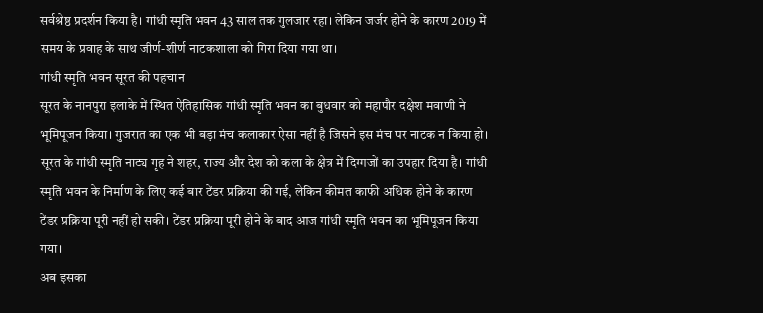सर्वश्रेष्ठ प्रदर्शन किया है। गांधी स्मृति भवन 43 साल तक गुलजार रहा। लेकिन जर्जर होने के कारण 2019 में समय के प्रवाह के साथ जीर्ण-शीर्ण नाटकशाला को गिरा दिया गया था।
गांधी स्मृति भवन सूरत की पहचान
सूरत के नानपुरा इलाके में स्थित ऐतिहासिक गांधी स्मृति भवन का बुधवार को महापौर दक्षेश मवाणी ने भूमिपूजन किया। गुजरात का एक भी बड़ा मंच कलाकार ऐसा नहीं है जिसने इस मंच पर नाटक न किया हो। सूरत के गांधी स्मृति नाट्य गृह ने शहर, राज्य और देश को कला के क्षेत्र में दिग्गजों का उपहार दिया है। गांधी स्मृति भवन के निर्माण के लिए कई बार टेंडर प्रक्रिया की गई, लेकिन कीमत काफी अधिक होने के कारण टेंडर प्रक्रिया पूरी नहीं हो सकी। टेंडर प्रक्रिया पूरी होने के बाद आज गांधी स्मृति भवन का भूमिपूजन किया गया।
अब इसका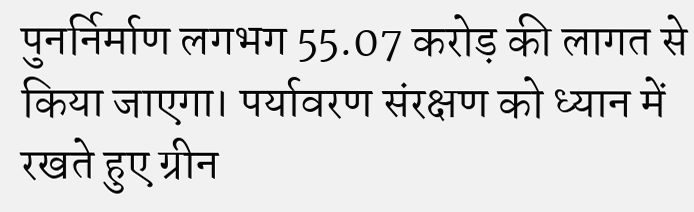पुनर्निर्माण लगभग 55.07 करोड़ की लागत से किया जाएगा। पर्यावरण संरक्षण को ध्यान में रखते हुए ग्रीन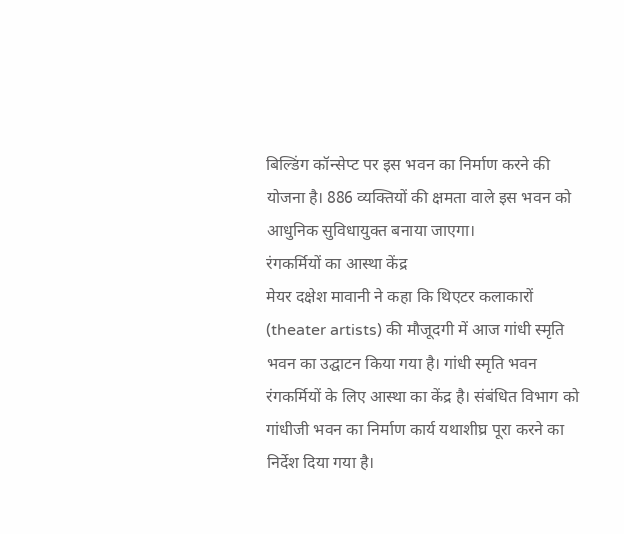बिल्डिंग कॉन्सेप्ट पर इस भवन का निर्माण करने की योजना है। 886 व्यक्तियों की क्षमता वाले इस भवन को आधुनिक सुविधायुक्त बनाया जाएगा।
रंगकर्मियों का आस्था केंद्र
मेयर दक्षेश मावानी ने कहा कि थिएटर कलाकारों (theater artists) की मौजूदगी में आज गांधी स्मृति भवन का उद्घाटन किया गया है। गांधी स्मृति भवन रंगकर्मियों के लिए आस्था का केंद्र है। संबंधित विभाग को गांधीजी भवन का निर्माण कार्य यथाशीघ्र पूरा करने का निर्देश दिया गया है।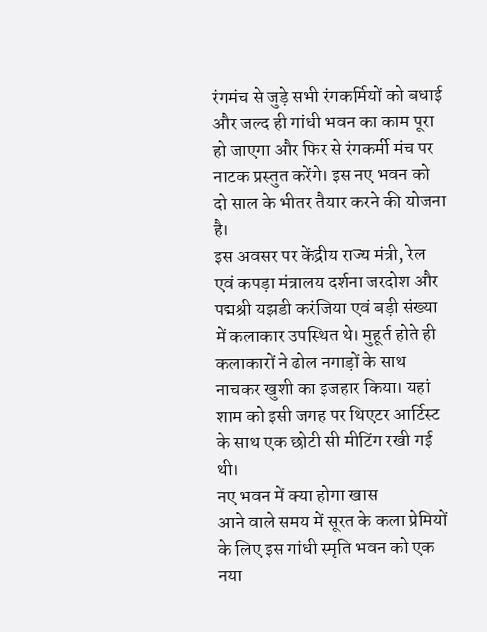रंगमंच से जुड़े सभी रंगकर्मियों को बधाई और जल्द ही गांधी भवन का काम पूरा हो जाएगा और फिर से रंगकर्मी मंच पर नाटक प्रस्तुत करेंगे। इस नए भवन को दो साल के भीतर तैयार करने की योजना है।
इस अवसर पर केंद्रीय राज्य मंत्री, रेल एवं कपड़ा मंत्रालय दर्शना जरदोश और पद्मश्री यझडी करंजिया एवं बड़ी संख्या में कलाकार उपस्थित थे। मुहूर्त होते ही कलाकारों ने ढोल नगाड़ों के साथ नाचकर खुशी का इजहार किया। यहां शाम को इसी जगह पर थिएटर आर्टिस्ट के साथ एक छोटी सी मीटिंग रखी गई थी।
नए भवन में क्या होगा खास
आने वाले समय में सूरत के कला प्रेमियों के लिए इस गांधी स्मृति भवन को एक नया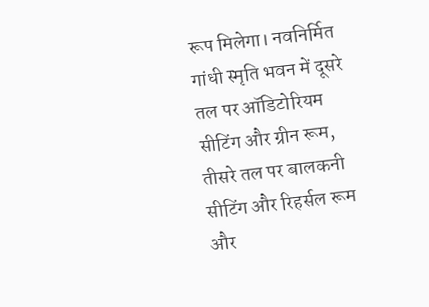रूप मिलेगा। नवनिर्मित गांधी स्मृति भवन में दूसरे तल पर ऑडिटोरियम सीटिंग और ग्रीन रूम, तीसरे तल पर बालकनी सीटिंग और रिहर्सल रूम और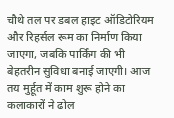चौथे तल पर डबल हाइट ऑडिटोरियम और रिहर्सल रूम का निर्माण किया जाएगा, जबकि पार्किंग की भी बेहतरीन सुविधा बनाई जाएगी। आज तय मुर्हूत में काम शुरू होने का कलाकारों ने ढोल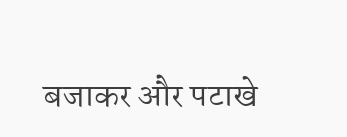बजाकर और पटाखे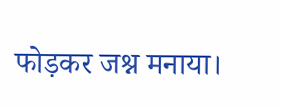फोड़कर जश्न मनाया।